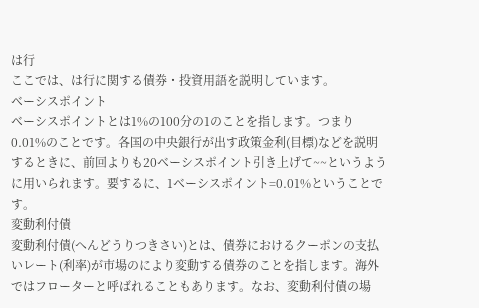は行
ここでは、は行に関する債券・投資用語を説明しています。
ベーシスポイント
ベーシスポイントとは1%の100分の1のことを指します。つまり0.01%のことです。各国の中央銀行が出す政策金利(目標)などを説明するときに、前回よりも20ベーシスポイント引き上げて~~というように用いられます。要するに、1ベーシスポイント=0.01%ということです。
変動利付債
変動利付債(へんどうりつきさい)とは、債券におけるクーポンの支払いレート(利率)が市場のにより変動する債券のことを指します。海外ではフローターと呼ばれることもあります。なお、変動利付債の場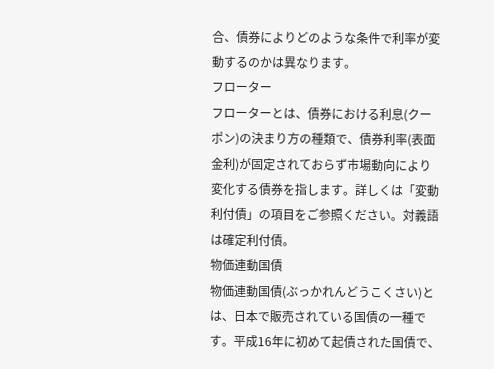合、債券によりどのような条件で利率が変動するのかは異なります。
フローター
フローターとは、債券における利息(クーポン)の決まり方の種類で、債券利率(表面金利)が固定されておらず市場動向により変化する債券を指します。詳しくは「変動利付債」の項目をご参照ください。対義語は確定利付債。
物価連動国債
物価連動国債(ぶっかれんどうこくさい)とは、日本で販売されている国債の一種です。平成16年に初めて起債された国債で、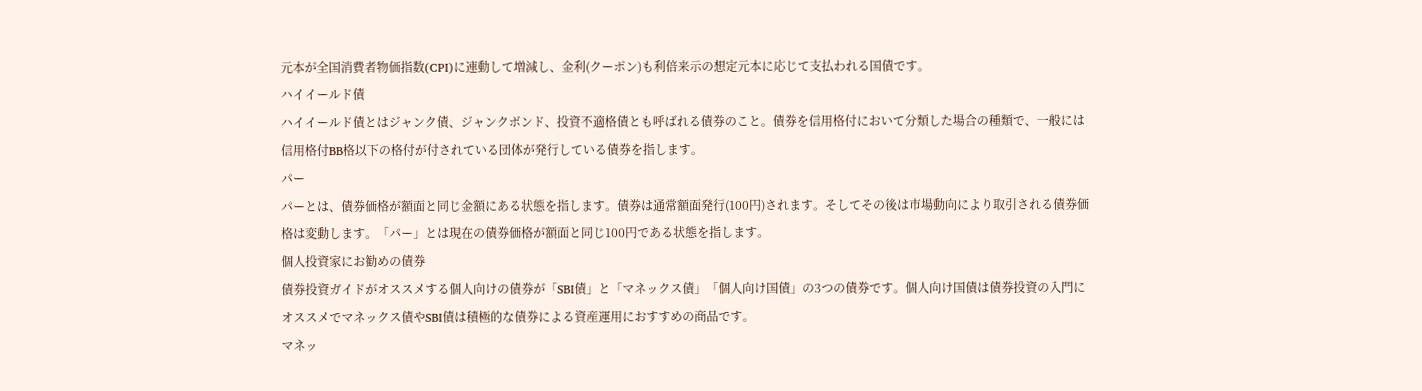元本が全国消費者物価指数(CPI)に連動して増減し、金利(クーポン)も利倍来示の想定元本に応じて支払われる国債です。
ハイイールド債
ハイイールド債とはジャンク債、ジャンクボンド、投資不適格債とも呼ばれる債券のこと。債券を信用格付において分類した場合の種類で、一般には信用格付BB格以下の格付が付されている団体が発行している債券を指します。
パー
パーとは、債券価格が額面と同じ金額にある状態を指します。債券は通常額面発行(100円)されます。そしてその後は市場動向により取引される債券価格は変動します。「パー」とは現在の債券価格が額面と同じ100円である状態を指します。
個人投資家にお勧めの債券
債券投資ガイドがオススメする個人向けの債券が「SBI債」と「マネックス債」「個人向け国債」の3つの債券です。個人向け国債は債券投資の入門にオススメでマネックス債やSBI債は積極的な債券による資産運用におすすめの商品です。
マネッ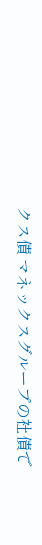クス債 マネックスグループの社債で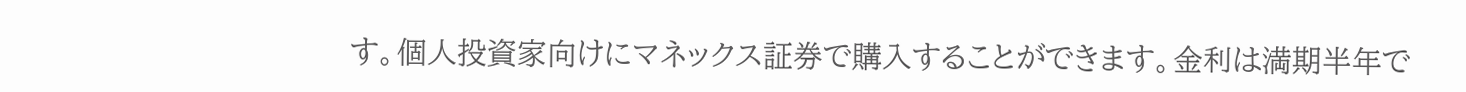す。個人投資家向けにマネックス証券で購入することができます。金利は満期半年で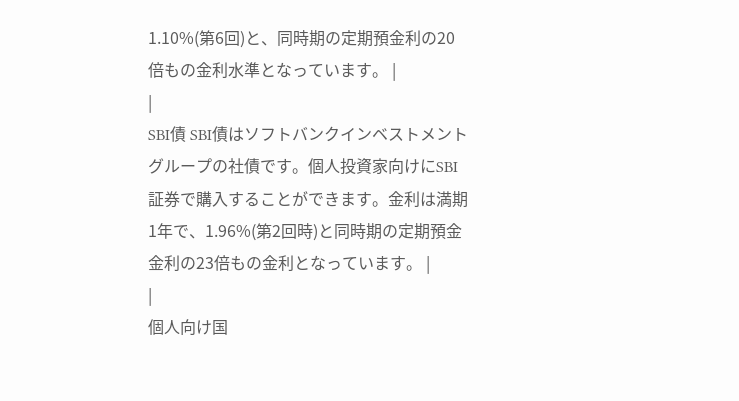1.10%(第6回)と、同時期の定期預金利の20倍もの金利水準となっています。 |
|
SBI債 SBI債はソフトバンクインベストメントグループの社債です。個人投資家向けにSBI証券で購入することができます。金利は満期1年で、1.96%(第2回時)と同時期の定期預金金利の23倍もの金利となっています。 |
|
個人向け国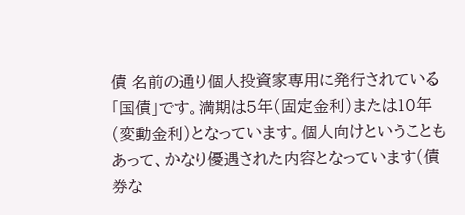債 名前の通り個人投資家専用に発行されている「国債」です。満期は5年(固定金利)または10年(変動金利)となっています。個人向けということもあって、かなり優遇された内容となっています(債券な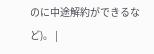のに中途解約ができるなど)。 |